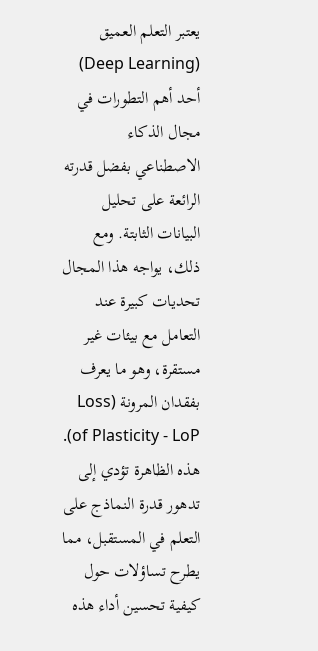يعتبر التعلم العميق (Deep Learning) أحد أهم التطورات في مجال الذكاء الاصطناعي بفضل قدرته الرائعة على تحليل البيانات الثابتة. ومع ذلك، يواجه هذا المجال تحديات كبيرة عند التعامل مع بيئات غير مستقرة، وهو ما يعرف بفقدان المرونة (Loss of Plasticity - LoP). هذه الظاهرة تؤدي إلى تدهور قدرة النماذج على التعلم في المستقبل، مما يطرح تساؤلات حول كيفية تحسين أداء هذه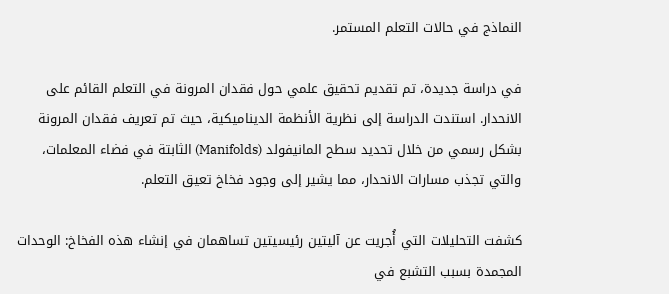النماذج في حالات التعلم المستمر.

في دراسة جديدة، تم تقديم تحقيق علمي حول فقدان المرونة في التعلم القائم على الانحدار. استندت الدراسة إلى نظرية الأنظمة الديناميكية، حيث تم تعريف فقدان المرونة بشكل رسمي من خلال تحديد سطح المانيفولد (Manifolds) الثابتة في فضاء المعلمات، والتي تجذب مسارات الانحدار، مما يشير إلى وجود فخاخ تعيق التعلم.

كشفت التحليلات التي أُجريت عن آليتين رئيسيتين تساهمان في إنشاء هذه الفخاخ: الوحدات المجمدة بسبب التشبع في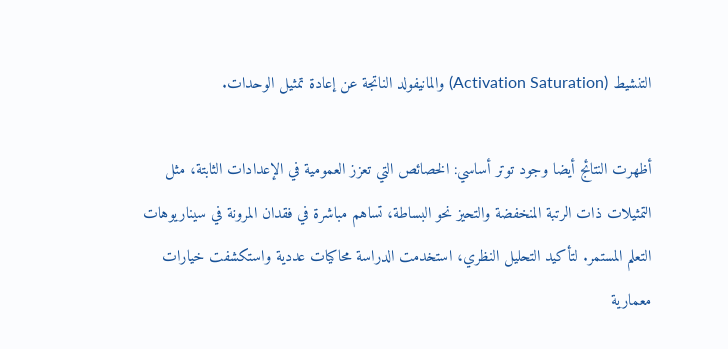التنشيط (Activation Saturation) والمانيفولد الناتجة عن إعادة تمثيل الوحدات.

أظهرت النتائج أيضا وجود توتر أساسي: الخصائص التي تعزز العمومية في الإعدادات الثابتة، مثل التمثيلات ذات الرتبة المنخفضة والتحيز نحو البساطة، تساهم مباشرة في فقدان المرونة في سيناريوهات التعلم المستمر. لتأكيد التحليل النظري، استخدمت الدراسة محاكيات عددية واستكشفت خيارات معمارية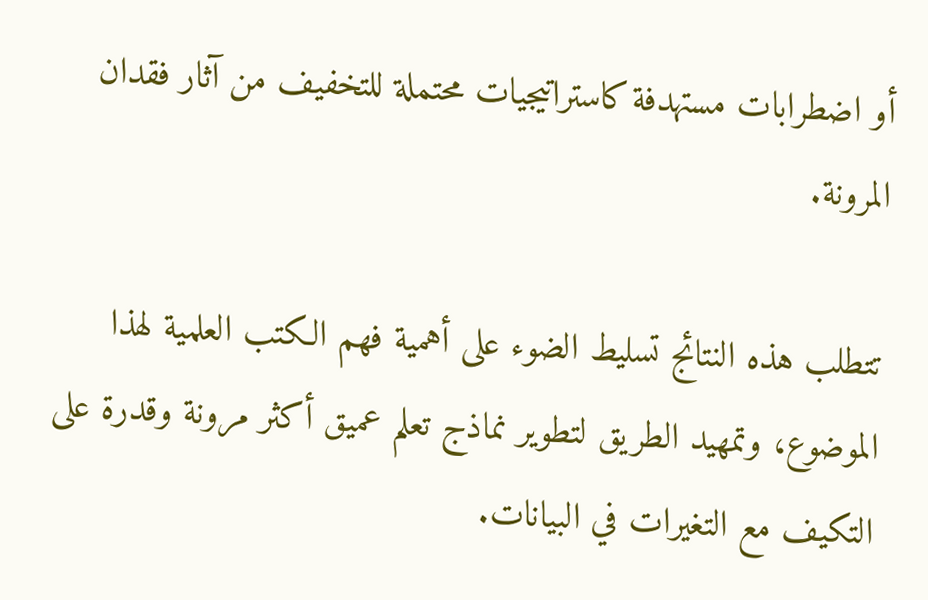أو اضطرابات مستهدفة كاستراتيجيات محتملة للتخفيف من آثار فقدان المرونة.

تتطلب هذه النتائج تسليط الضوء على أهمية فهم الكتب العلمية لهذا الموضوع، وتمهيد الطريق لتطوير نماذج تعلم عميق أكثر مرونة وقدرة على التكيف مع التغيرات في البيانات.